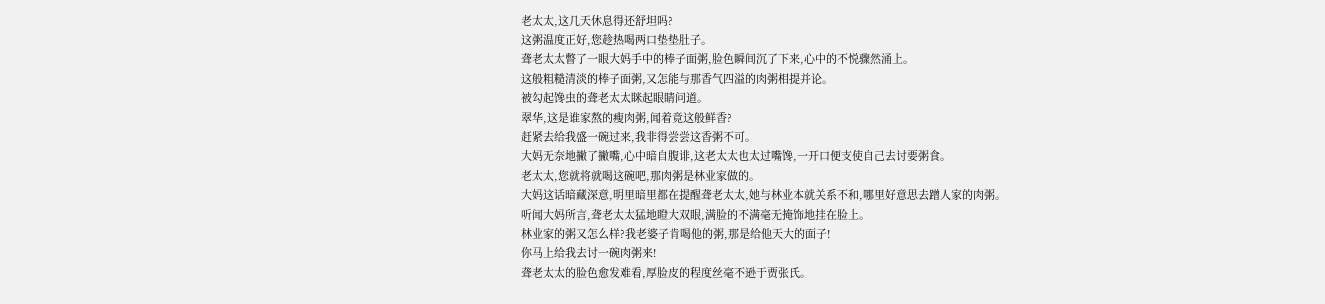老太太,这几天休息得还舒坦吗?
这粥温度正好,您趁热喝两口垫垫肚子。
聋老太太瞥了一眼大妈手中的棒子面粥,脸色瞬间沉了下来,心中的不悦骤然涌上。
这般粗糙清淡的棒子面粥,又怎能与那香气四溢的肉粥相提并论。
被勾起馋虫的聋老太太眯起眼睛问道。
翠华,这是谁家熬的瘦肉粥,闻着竟这般鲜香?
赶紧去给我盛一碗过来,我非得尝尝这香粥不可。
大妈无奈地撇了撇嘴,心中暗自腹诽,这老太太也太过嘴馋,一开口便支使自己去讨要粥食。
老太太,您就将就喝这碗吧,那肉粥是林业家做的。
大妈这话暗藏深意,明里暗里都在提醒聋老太太,她与林业本就关系不和,哪里好意思去蹭人家的肉粥。
听闻大妈所言,聋老太太猛地瞪大双眼,满脸的不满毫无掩饰地挂在脸上。
林业家的粥又怎么样?我老婆子肯喝他的粥,那是给他天大的面子!
你马上给我去讨一碗肉粥来!
聋老太太的脸色愈发难看,厚脸皮的程度丝毫不逊于贾张氏。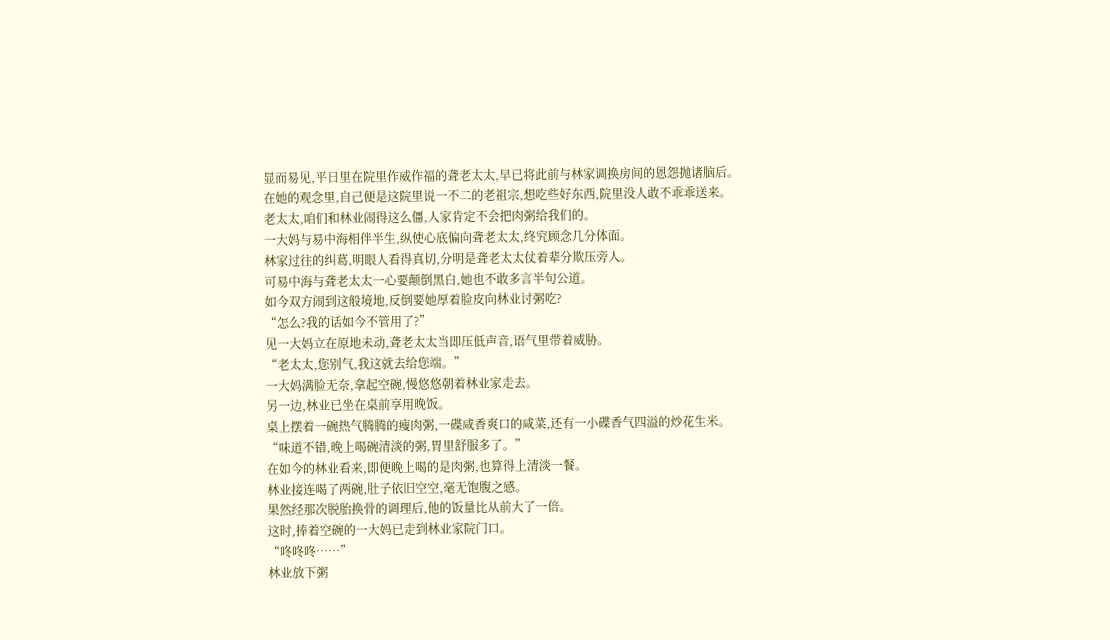显而易见,平日里在院里作威作福的聋老太太,早已将此前与林家调换房间的恩怨抛诸脑后。
在她的观念里,自己便是这院里说一不二的老祖宗,想吃些好东西,院里没人敢不乖乖送来。
老太太,咱们和林业闹得这么僵,人家肯定不会把肉粥给我们的。
一大妈与易中海相伴半生,纵使心底偏向聋老太太,终究顾念几分体面。
林家过往的纠葛,明眼人看得真切,分明是聋老太太仗着辈分欺压旁人。
可易中海与聋老太太一心要颠倒黑白,她也不敢多言半句公道。
如今双方闹到这般境地,反倒要她厚着脸皮向林业讨粥吃?
“怎么?我的话如今不管用了?”
见一大妈立在原地未动,聋老太太当即压低声音,语气里带着威胁。
“老太太,您别气,我这就去给您端。”
一大妈满脸无奈,拿起空碗,慢悠悠朝着林业家走去。
另一边,林业已坐在桌前享用晚饭。
桌上摆着一碗热气腾腾的瘦肉粥,一碟咸香爽口的咸菜,还有一小碟香气四溢的炒花生米。
“味道不错,晚上喝碗清淡的粥,胃里舒服多了。”
在如今的林业看来,即便晚上喝的是肉粥,也算得上清淡一餐。
林业接连喝了两碗,肚子依旧空空,毫无饱腹之感。
果然经那次脱胎换骨的调理后,他的饭量比从前大了一倍。
这时,捧着空碗的一大妈已走到林业家院门口。
“咚咚咚……”
林业放下粥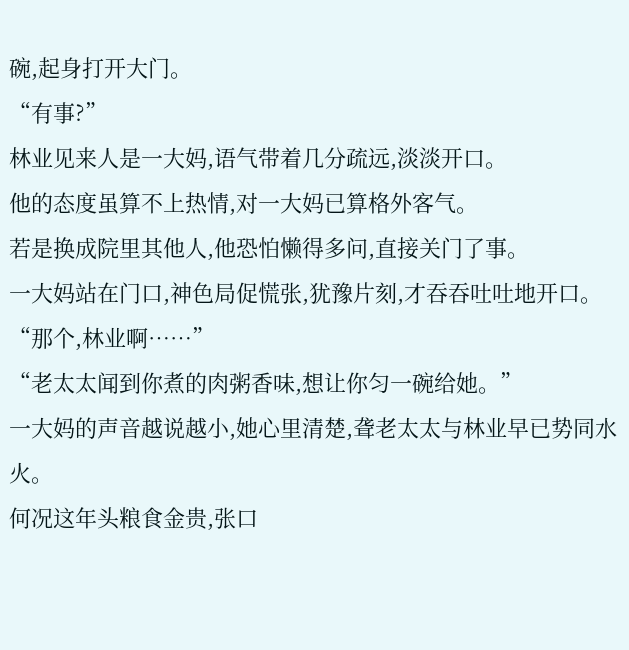碗,起身打开大门。
“有事?”
林业见来人是一大妈,语气带着几分疏远,淡淡开口。
他的态度虽算不上热情,对一大妈已算格外客气。
若是换成院里其他人,他恐怕懒得多问,直接关门了事。
一大妈站在门口,神色局促慌张,犹豫片刻,才吞吞吐吐地开口。
“那个,林业啊……”
“老太太闻到你煮的肉粥香味,想让你匀一碗给她。”
一大妈的声音越说越小,她心里清楚,聋老太太与林业早已势同水火。
何况这年头粮食金贵,张口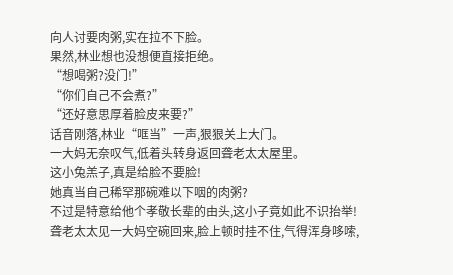向人讨要肉粥,实在拉不下脸。
果然,林业想也没想便直接拒绝。
“想喝粥?没门!”
“你们自己不会煮?”
“还好意思厚着脸皮来要?”
话音刚落,林业“哐当”一声,狠狠关上大门。
一大妈无奈叹气,低着头转身返回聋老太太屋里。
这小兔羔子,真是给脸不要脸!
她真当自己稀罕那碗难以下咽的肉粥?
不过是特意给他个孝敬长辈的由头,这小子竟如此不识抬举!
聋老太太见一大妈空碗回来,脸上顿时挂不住,气得浑身哆嗦,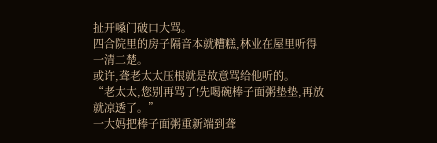扯开嗓门破口大骂。
四合院里的房子隔音本就糟糕,林业在屋里听得一清二楚。
或许,聋老太太压根就是故意骂给他听的。
“老太太,您别再骂了!先喝碗棒子面粥垫垫,再放就凉透了。”
一大妈把棒子面粥重新端到聋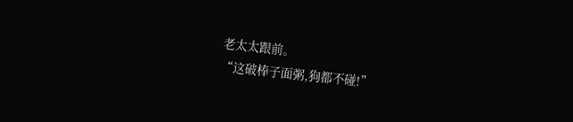老太太跟前。
“这破棒子面粥,狗都不碰!”